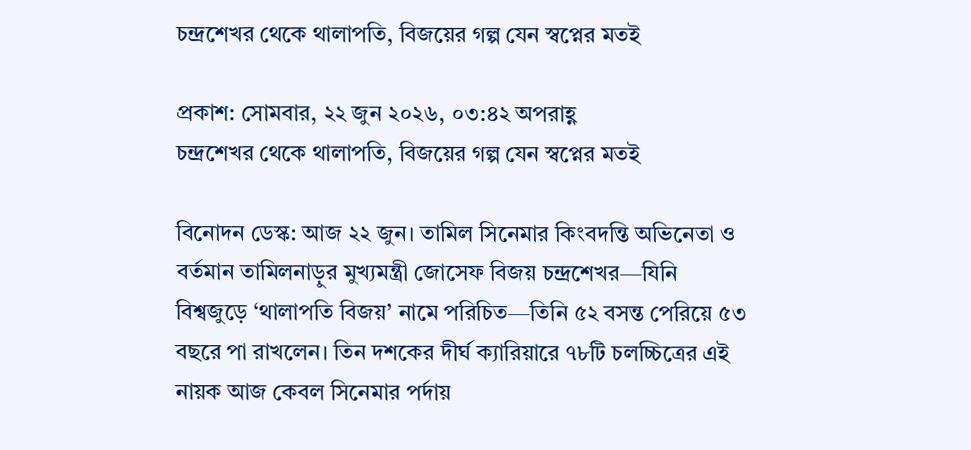চন্দ্রশেখর থেকে থালাপতি, বিজয়ের গল্প যেন স্বপ্নের মতই

প্রকাশ: সোমবার, ২২ জুন ২০২৬, ০৩:৪২ অপরাহ্ণ
চন্দ্রশেখর থেকে থালাপতি, বিজয়ের গল্প যেন স্বপ্নের মতই

বিনোদন ডেস্ক: আজ ২২ জুন। তামিল সিনেমার কিংবদন্তি অভিনেতা ও বর্তমান তামিলনাড়ুর মুখ্যমন্ত্রী জোসেফ বিজয় চন্দ্রশেখর—যিনি বিশ্বজুড়ে ‘থালাপতি বিজয়’ নামে পরিচিত—তিনি ৫২ বসন্ত পেরিয়ে ৫৩ বছরে পা রাখলেন। তিন দশকের দীর্ঘ ক্যারিয়ারে ৭৮টি চলচ্চিত্রের এই নায়ক আজ কেবল সিনেমার পর্দায়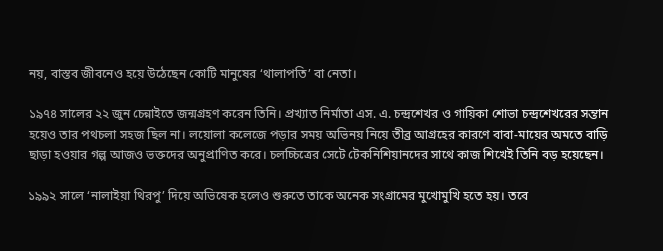নয়, বাস্তব জীবনেও হয়ে উঠেছেন কোটি মানুষের ‘থালাপতি’ বা নেতা।

১৯৭৪ সালের ২২ জুন চেন্নাইতে জন্মগ্রহণ করেন তিনি। প্রখ্যাত নির্মাতা এস. এ. চন্দ্রশেখর ও গায়িকা শোভা চন্দ্রশেখরের সন্তান হয়েও তার পথচলা সহজ ছিল না। লয়োলা কলেজে পড়ার সময় অভিনয় নিয়ে তীব্র আগ্রহের কারণে বাবা-মায়ের অমতে বাড়ি ছাড়া হওয়ার গল্প আজও ভক্তদের অনুপ্রাণিত করে। চলচ্চিত্রের সেটে টেকনিশিয়ানদের সাথে কাজ শিখেই তিনি বড় হয়েছেন।

১৯৯২ সালে ‘নালাইয়া থিরপু’ দিয়ে অভিষেক হলেও শুরুতে তাকে অনেক সংগ্রামের মুখোমুখি হতে হয়। তবে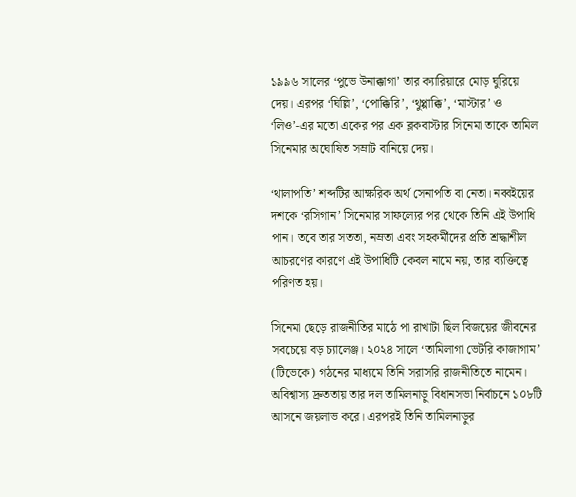১৯৯৬ সালের ‘পুভে উনাক্কাগা’ তার ক্যারিয়ারে মোড় ঘুরিয়ে দেয়। এরপর ‘ঘিল্লি’, ‘পোক্কিরি’, ‘থুপ্পাক্কি’, ‘মাস্টার’ ও ‘লিও’-এর মতো একের পর এক ব্লকবাস্টার সিনেমা তাকে তামিল সিনেমার অঘোষিত সম্রাট বানিয়ে দেয়।

‘থালাপতি’ শব্দটির আক্ষরিক অর্থ সেনাপতি বা নেতা। নব্বইয়ের দশকে ‘রসিগান’ সিনেমার সাফল্যের পর থেকে তিনি এই উপাধি পান। তবে তার সততা, নম্রতা এবং সহকর্মীদের প্রতি শ্রদ্ধাশীল আচরণের কারণে এই উপাধিটি কেবল নামে নয়, তার ব্যক্তিত্বে পরিণত হয়।

সিনেমা ছেড়ে রাজনীতির মাঠে পা রাখাটা ছিল বিজয়ের জীবনের সবচেয়ে বড় চ্যালেঞ্জ। ২০২৪ সালে ‘তামিলাগা ভেটরি কাজাগাম’ (টিভেকে) গঠনের মাধ্যমে তিনি সরাসরি রাজনীতিতে নামেন। অবিশ্বাস্য দ্রুততায় তার দল তামিলনাড়ু বিধানসভা নির্বাচনে ১০৮টি আসনে জয়লাভ করে। এরপরই তিনি তামিলনাড়ুর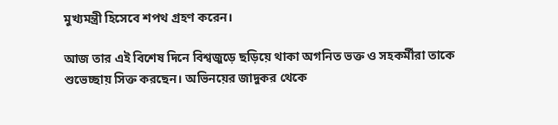মুখ্যমন্ত্রী হিসেবে শপথ গ্রহণ করেন।

আজ তার এই বিশেষ দিনে বিশ্বজুড়ে ছড়িয়ে থাকা অগনিত ভক্ত ও সহকর্মীরা তাকে শুভেচ্ছায় সিক্ত করছেন। অভিনয়ের জাদুকর থেকে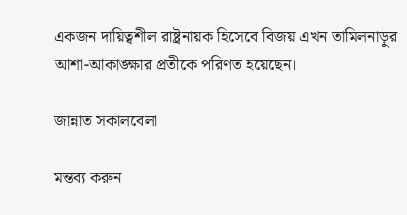একজন দায়িত্বশীল রাষ্ট্রনায়ক হিসেবে বিজয় এখন তামিলনাড়ুর আশা-আকাঙ্ক্ষার প্রতীকে পরিণত হয়েছেন।

জান্নাত সকালবেলা

মন্তব্য করুন